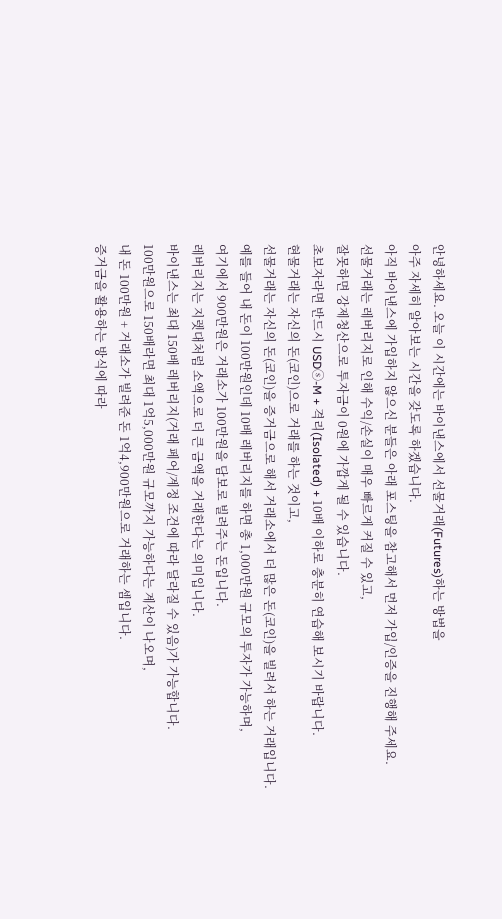안녕하세요. 오늘 이 시간에는 바이낸스에서 선물거래(Futures)하는 방법을
아주 자세히 알아보는 시간을 갖도록 하겠습니다.
아직 바이낸스에 가입하지 않으신 분들은 아래 포스팅을 참고해서 먼저 가입/인증을 진행해 주세요.
선물거래는 레버리지로 인해 수익/손실이 매우 빠르게 커질 수 있고,
잘못하면 강제청산으로 투자금이 0원에 가깝게 될 수 있습니다.
초보자라면 반드시 USDⓢ-M + 격리(Isolated) + 10배 이하로 충분히 연습해 보시기 바랍니다.
현물거래는 자신의 돈(코인)으로 거래를 하는 것이고,
선물거래는 자신의 돈(코인)을 증거금으로 해서 거래소에서 더 많은 돈(코인)을 빌려서 하는 거래입니다.
예를 들어 내 돈이 100만원인데 10배 레버리지를 하면 총 1,000만원 규모의 투자가 가능하며,
여기에서 900만원은 거래소가 100만원을 담보로 빌려주는 돈입니다.
레버리지는 지렛대처럼 소액으로 더 큰 금액을 거래한다는 의미입니다.
바이낸스는 최대 150배 레버리지(거래 페어/계정 조건에 따라 달라질 수 있음)가 가능합니다.
100만원으로 150배라면 최대 1억5,000만원 규모까지 가능하다는 계산이 나오며,
내 돈 100만원 + 거래소가 빌려준 돈 1억4,900만원으로 거래하는 셈입니다.
증거금을 활용하는 방식에 따라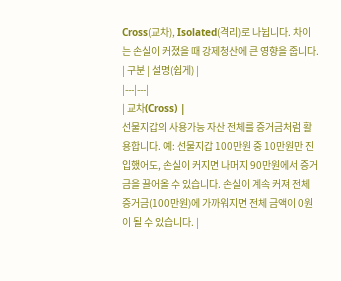Cross(교차), Isolated(격리)로 나뉩니다. 차이는 손실이 커졌을 때 강제청산에 큰 영향을 줍니다.
| 구분 | 설명(쉽게) |
|---|---|
| 교차(Cross) |
선물지갑의 사용가능 자산 전체를 증거금처럼 활용합니다. 예: 선물지갑 100만원 중 10만원만 진입했어도, 손실이 커지면 나머지 90만원에서 증거금을 끌어올 수 있습니다. 손실이 계속 커져 전체 증거금(100만원)에 가까워지면 전체 금액이 0원이 될 수 있습니다. |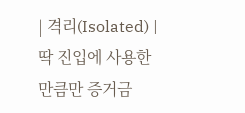| 격리(Isolated) |
딱 진입에 사용한 만큼만 증거금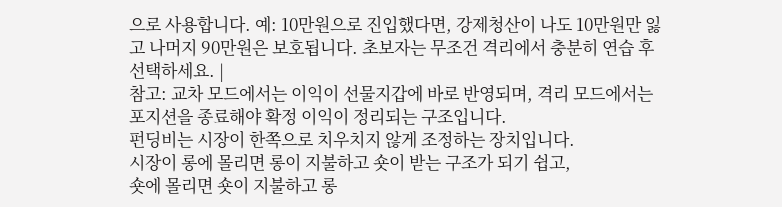으로 사용합니다. 예: 10만원으로 진입했다면, 강제청산이 나도 10만원만 잃고 나머지 90만원은 보호됩니다. 초보자는 무조건 격리에서 충분히 연습 후 선택하세요. |
참고: 교차 모드에서는 이익이 선물지갑에 바로 반영되며, 격리 모드에서는 포지션을 종료해야 확정 이익이 정리되는 구조입니다.
펀딩비는 시장이 한쪽으로 치우치지 않게 조정하는 장치입니다.
시장이 롱에 몰리면 롱이 지불하고 숏이 받는 구조가 되기 쉽고,
숏에 몰리면 숏이 지불하고 롱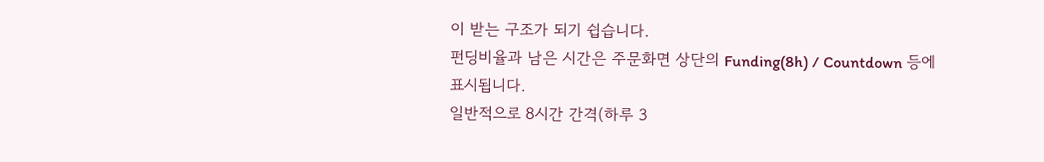이 받는 구조가 되기 쉽습니다.
펀딩비율과 남은 시간은 주문화면 상단의 Funding(8h) / Countdown 등에 표시됩니다.
일반적으로 8시간 간격(하루 3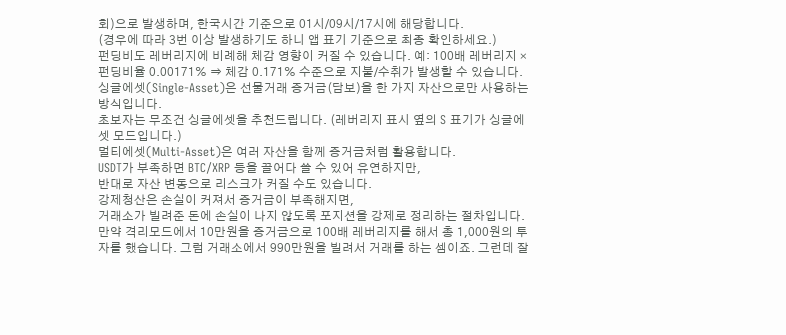회)으로 발생하며, 한국시간 기준으로 01시/09시/17시에 해당합니다.
(경우에 따라 3번 이상 발생하기도 하니 앱 표기 기준으로 최종 확인하세요.)
펀딩비도 레버리지에 비례해 체감 영향이 커질 수 있습니다. 예: 100배 레버리지 × 펀딩비율 0.00171% ⇒ 체감 0.171% 수준으로 지불/수취가 발생할 수 있습니다.
싱글에셋(Single-Asset)은 선물거래 증거금(담보)을 한 가지 자산으로만 사용하는 방식입니다.
초보자는 무조건 싱글에셋을 추천드립니다. (레버리지 표시 옆의 S 표기가 싱글에셋 모드입니다.)
멀티에셋(Multi-Asset)은 여러 자산을 함께 증거금처럼 활용합니다.
USDT가 부족하면 BTC/XRP 등을 끌어다 쓸 수 있어 유연하지만,
반대로 자산 변동으로 리스크가 커질 수도 있습니다.
강제청산은 손실이 커져서 증거금이 부족해지면,
거래소가 빌려준 돈에 손실이 나지 않도록 포지션을 강제로 정리하는 절차입니다.
만약 격리모드에서 10만원을 증거금으로 100배 레버리지를 해서 총 1,000원의 투자를 했습니다. 그럼 거래소에서 990만원을 빌려서 거래를 하는 셈이죠. 그런데 잘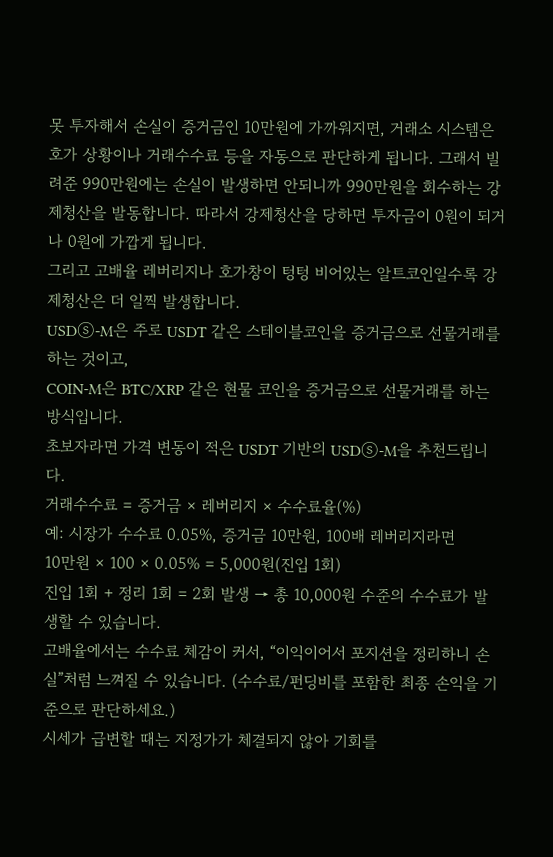못 투자해서 손실이 증거금인 10만원에 가까워지면, 거래소 시스템은 호가 상황이나 거래수수료 등을 자동으로 판단하게 됩니다. 그래서 빌려준 990만원에는 손실이 발생하면 안되니까 990만원을 회수하는 강제청산을 발동합니다. 따라서 강제청산을 당하면 투자금이 0원이 되거나 0원에 가깝게 됩니다.
그리고 고배율 레버리지나 호가창이 텅텅 비어있는 알트코인일수록 강제청산은 더 일찍 발생합니다.
USDⓢ-M은 주로 USDT 같은 스테이블코인을 증거금으로 선물거래를 하는 것이고,
COIN-M은 BTC/XRP 같은 현물 코인을 증거금으로 선물거래를 하는 방식입니다.
초보자라면 가격 변동이 적은 USDT 기반의 USDⓢ-M을 추천드립니다.
거래수수료 = 증거금 × 레버리지 × 수수료율(%)
예: 시장가 수수료 0.05%, 증거금 10만원, 100배 레버리지라면
10만원 × 100 × 0.05% = 5,000원(진입 1회)
진입 1회 + 정리 1회 = 2회 발생 → 총 10,000원 수준의 수수료가 발생할 수 있습니다.
고배율에서는 수수료 체감이 커서, “이익이어서 포지션을 정리하니 손실”처럼 느껴질 수 있습니다. (수수료/펀딩비를 포함한 최종 손익을 기준으로 판단하세요.)
시세가 급변할 때는 지정가가 체결되지 않아 기회를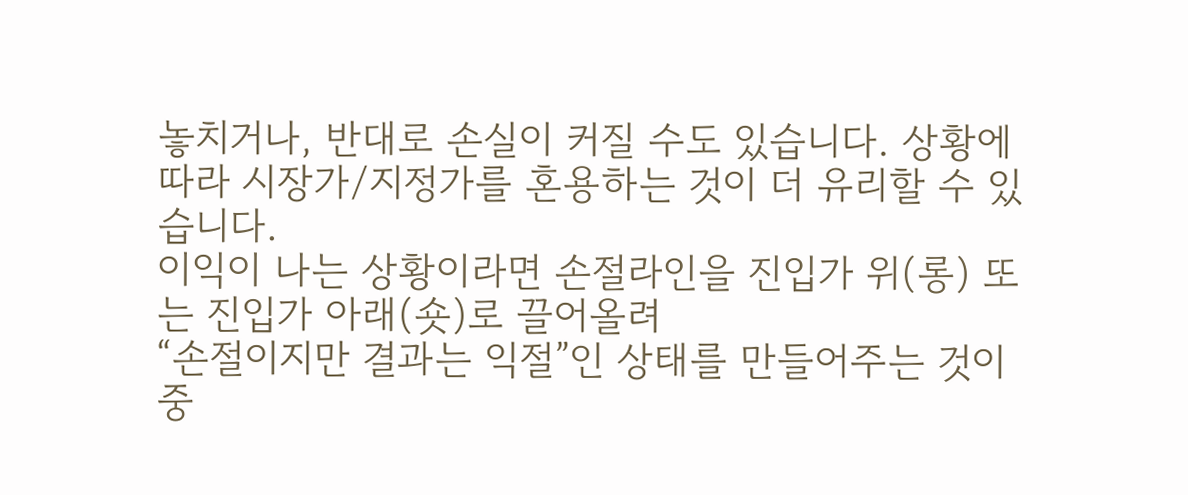놓치거나, 반대로 손실이 커질 수도 있습니다. 상황에 따라 시장가/지정가를 혼용하는 것이 더 유리할 수 있습니다.
이익이 나는 상황이라면 손절라인을 진입가 위(롱) 또는 진입가 아래(숏)로 끌어올려
“손절이지만 결과는 익절”인 상태를 만들어주는 것이 중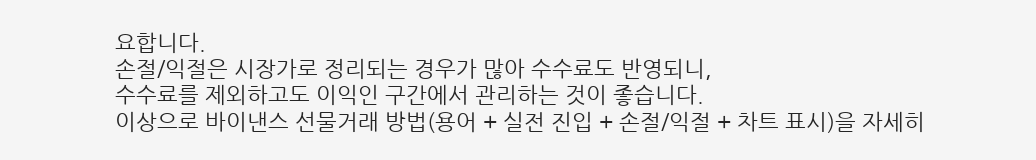요합니다.
손절/익절은 시장가로 정리되는 경우가 많아 수수료도 반영되니,
수수료를 제외하고도 이익인 구간에서 관리하는 것이 좋습니다.
이상으로 바이낸스 선물거래 방법(용어 + 실전 진입 + 손절/익절 + 차트 표시)을 자세히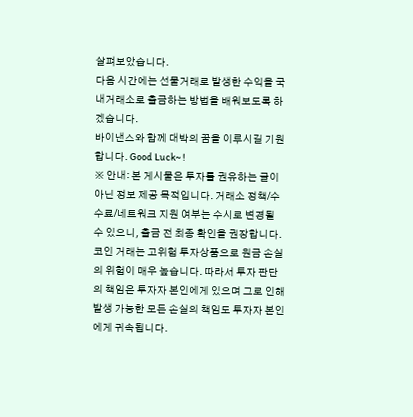살펴보았습니다.
다음 시간에는 선물거래로 발생한 수익을 국내거래소로 출금하는 방법을 배워보도록 하겠습니다.
바이낸스와 함께 대박의 꿈을 이루시길 기원합니다. Good Luck~ !
※ 안내: 본 게시물은 투자를 권유하는 글이 아닌 정보 제공 목적입니다. 거래소 정책/수수료/네트워크 지원 여부는 수시로 변경될 수 있으니, 출금 전 최종 확인을 권장합니다. 코인 거래는 고위험 투자상품으로 원금 손실의 위험이 매우 높습니다. 따라서 투자 판단의 책임은 투자자 본인에게 있으며 그로 인해 발생 가능한 모든 손실의 책임도 투자자 본인에게 귀속됩니다.